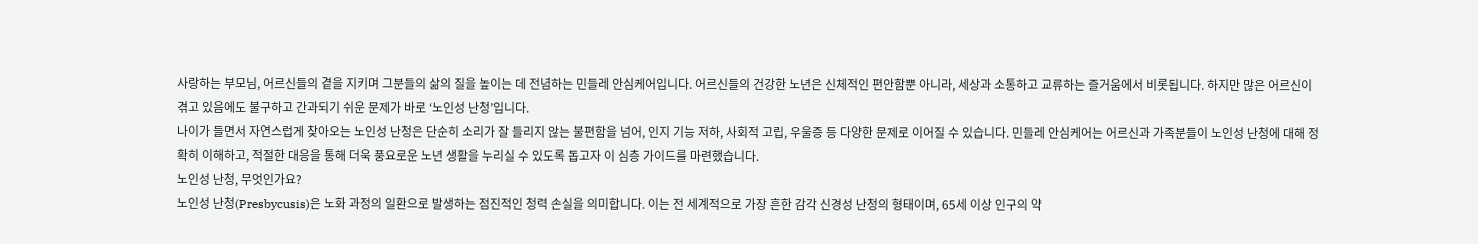사랑하는 부모님, 어르신들의 곁을 지키며 그분들의 삶의 질을 높이는 데 전념하는 민들레 안심케어입니다. 어르신들의 건강한 노년은 신체적인 편안함뿐 아니라, 세상과 소통하고 교류하는 즐거움에서 비롯됩니다. 하지만 많은 어르신이 겪고 있음에도 불구하고 간과되기 쉬운 문제가 바로 ‘노인성 난청’입니다.
나이가 들면서 자연스럽게 찾아오는 노인성 난청은 단순히 소리가 잘 들리지 않는 불편함을 넘어, 인지 기능 저하, 사회적 고립, 우울증 등 다양한 문제로 이어질 수 있습니다. 민들레 안심케어는 어르신과 가족분들이 노인성 난청에 대해 정확히 이해하고, 적절한 대응을 통해 더욱 풍요로운 노년 생활을 누리실 수 있도록 돕고자 이 심층 가이드를 마련했습니다.
노인성 난청, 무엇인가요?
노인성 난청(Presbycusis)은 노화 과정의 일환으로 발생하는 점진적인 청력 손실을 의미합니다. 이는 전 세계적으로 가장 흔한 감각 신경성 난청의 형태이며, 65세 이상 인구의 약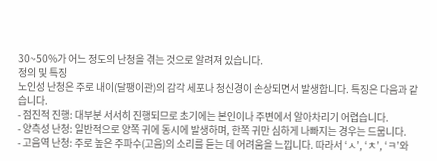30~50%가 어느 정도의 난청을 겪는 것으로 알려져 있습니다.
정의 및 특징
노인성 난청은 주로 내이(달팽이관)의 감각 세포나 청신경이 손상되면서 발생합니다. 특징은 다음과 같습니다.
- 점진적 진행: 대부분 서서히 진행되므로 초기에는 본인이나 주변에서 알아차리기 어렵습니다.
- 양측성 난청: 일반적으로 양쪽 귀에 동시에 발생하며, 한쪽 귀만 심하게 나빠지는 경우는 드뭅니다.
- 고음역 난청: 주로 높은 주파수(고음)의 소리를 듣는 데 어려움을 느낍니다. 따라서 ‘ㅅ’, ‘ㅊ’, ‘ㅋ’와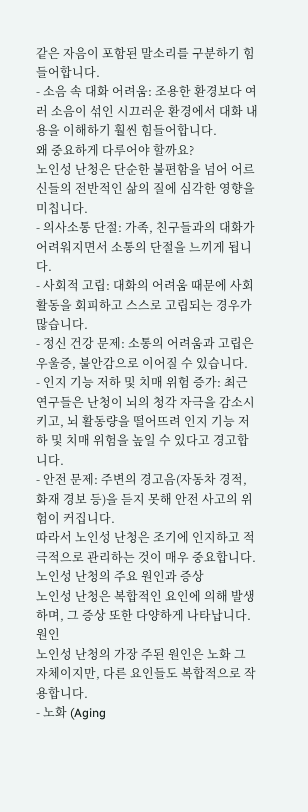같은 자음이 포함된 말소리를 구분하기 힘들어합니다.
- 소음 속 대화 어려움: 조용한 환경보다 여러 소음이 섞인 시끄러운 환경에서 대화 내용을 이해하기 훨씬 힘들어합니다.
왜 중요하게 다루어야 할까요?
노인성 난청은 단순한 불편함을 넘어 어르신들의 전반적인 삶의 질에 심각한 영향을 미칩니다.
- 의사소통 단절: 가족, 친구들과의 대화가 어려워지면서 소통의 단절을 느끼게 됩니다.
- 사회적 고립: 대화의 어려움 때문에 사회 활동을 회피하고 스스로 고립되는 경우가 많습니다.
- 정신 건강 문제: 소통의 어려움과 고립은 우울증, 불안감으로 이어질 수 있습니다.
- 인지 기능 저하 및 치매 위험 증가: 최근 연구들은 난청이 뇌의 청각 자극을 감소시키고, 뇌 활동량을 떨어뜨려 인지 기능 저하 및 치매 위험을 높일 수 있다고 경고합니다.
- 안전 문제: 주변의 경고음(자동차 경적, 화재 경보 등)을 듣지 못해 안전 사고의 위험이 커집니다.
따라서 노인성 난청은 조기에 인지하고 적극적으로 관리하는 것이 매우 중요합니다.
노인성 난청의 주요 원인과 증상
노인성 난청은 복합적인 요인에 의해 발생하며, 그 증상 또한 다양하게 나타납니다.
원인
노인성 난청의 가장 주된 원인은 노화 그 자체이지만, 다른 요인들도 복합적으로 작용합니다.
- 노화 (Aging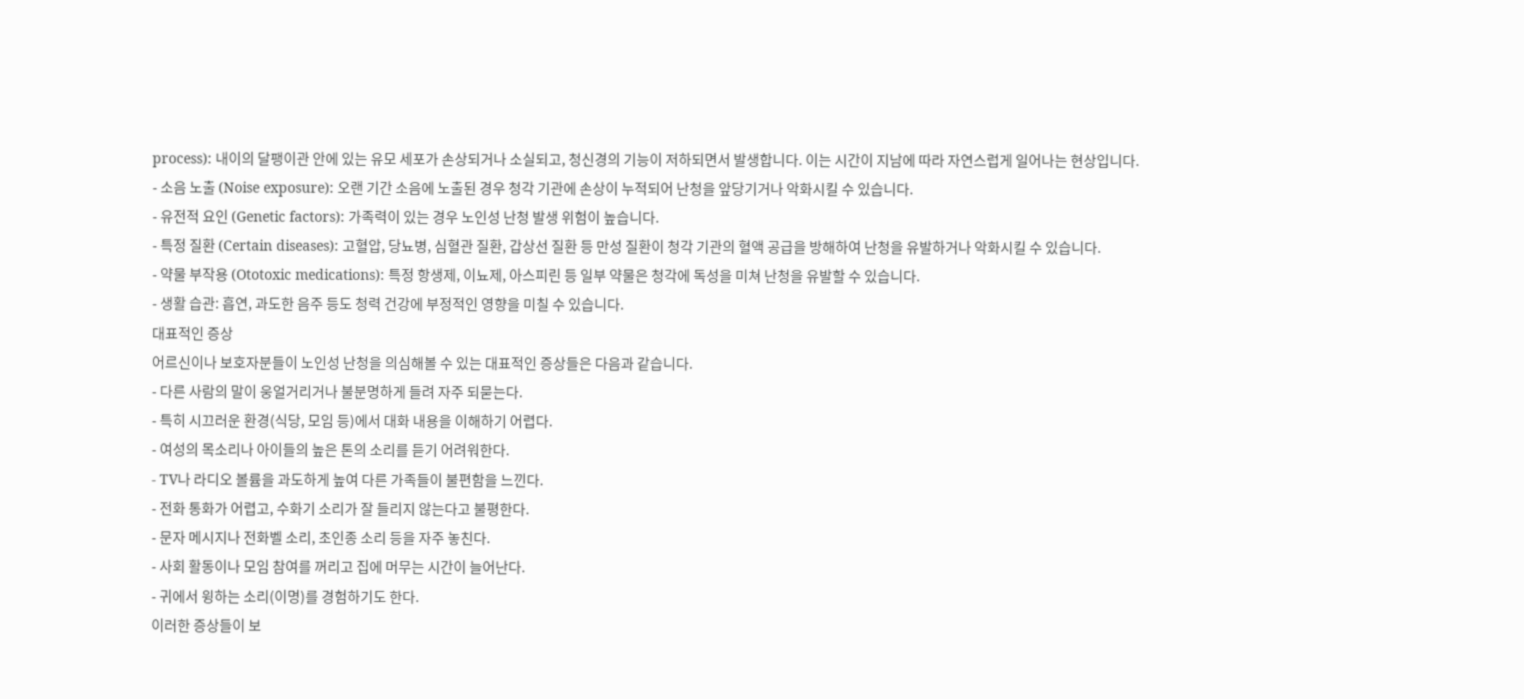process): 내이의 달팽이관 안에 있는 유모 세포가 손상되거나 소실되고, 청신경의 기능이 저하되면서 발생합니다. 이는 시간이 지남에 따라 자연스럽게 일어나는 현상입니다.
- 소음 노출 (Noise exposure): 오랜 기간 소음에 노출된 경우 청각 기관에 손상이 누적되어 난청을 앞당기거나 악화시킬 수 있습니다.
- 유전적 요인 (Genetic factors): 가족력이 있는 경우 노인성 난청 발생 위험이 높습니다.
- 특정 질환 (Certain diseases): 고혈압, 당뇨병, 심혈관 질환, 갑상선 질환 등 만성 질환이 청각 기관의 혈액 공급을 방해하여 난청을 유발하거나 악화시킬 수 있습니다.
- 약물 부작용 (Ototoxic medications): 특정 항생제, 이뇨제, 아스피린 등 일부 약물은 청각에 독성을 미쳐 난청을 유발할 수 있습니다.
- 생활 습관: 흡연, 과도한 음주 등도 청력 건강에 부정적인 영향을 미칠 수 있습니다.
대표적인 증상
어르신이나 보호자분들이 노인성 난청을 의심해볼 수 있는 대표적인 증상들은 다음과 같습니다.
- 다른 사람의 말이 웅얼거리거나 불분명하게 들려 자주 되묻는다.
- 특히 시끄러운 환경(식당, 모임 등)에서 대화 내용을 이해하기 어렵다.
- 여성의 목소리나 아이들의 높은 톤의 소리를 듣기 어려워한다.
- TV나 라디오 볼륨을 과도하게 높여 다른 가족들이 불편함을 느낀다.
- 전화 통화가 어렵고, 수화기 소리가 잘 들리지 않는다고 불평한다.
- 문자 메시지나 전화벨 소리, 초인종 소리 등을 자주 놓친다.
- 사회 활동이나 모임 참여를 꺼리고 집에 머무는 시간이 늘어난다.
- 귀에서 윙하는 소리(이명)를 경험하기도 한다.
이러한 증상들이 보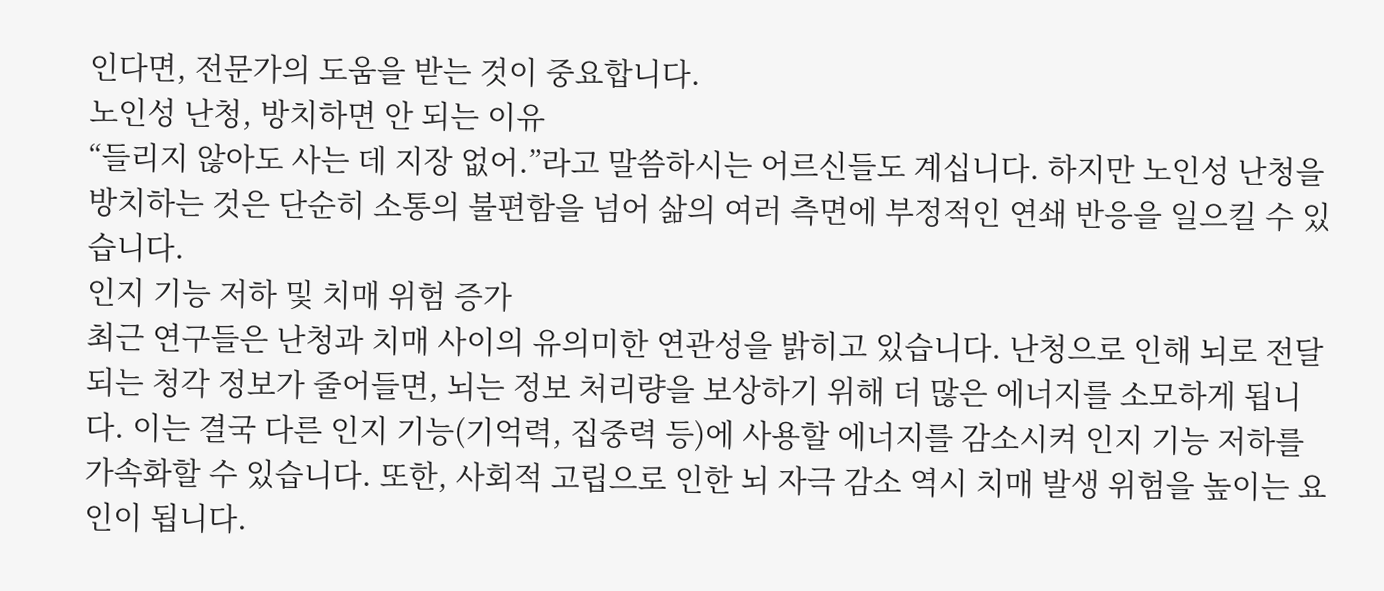인다면, 전문가의 도움을 받는 것이 중요합니다.
노인성 난청, 방치하면 안 되는 이유
“들리지 않아도 사는 데 지장 없어.”라고 말씀하시는 어르신들도 계십니다. 하지만 노인성 난청을 방치하는 것은 단순히 소통의 불편함을 넘어 삶의 여러 측면에 부정적인 연쇄 반응을 일으킬 수 있습니다.
인지 기능 저하 및 치매 위험 증가
최근 연구들은 난청과 치매 사이의 유의미한 연관성을 밝히고 있습니다. 난청으로 인해 뇌로 전달되는 청각 정보가 줄어들면, 뇌는 정보 처리량을 보상하기 위해 더 많은 에너지를 소모하게 됩니다. 이는 결국 다른 인지 기능(기억력, 집중력 등)에 사용할 에너지를 감소시켜 인지 기능 저하를 가속화할 수 있습니다. 또한, 사회적 고립으로 인한 뇌 자극 감소 역시 치매 발생 위험을 높이는 요인이 됩니다.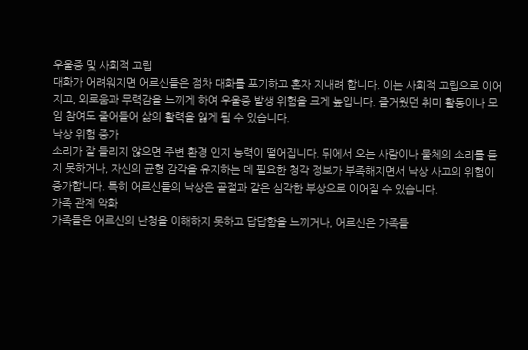우울증 및 사회적 고립
대화가 어려워지면 어르신들은 점차 대화를 포기하고 혼자 지내려 합니다. 이는 사회적 고립으로 이어지고, 외로움과 무력감을 느끼게 하여 우울증 발생 위험을 크게 높입니다. 즐거웠던 취미 활동이나 모임 참여도 줄어들어 삶의 활력을 잃게 될 수 있습니다.
낙상 위험 증가
소리가 잘 들리지 않으면 주변 환경 인지 능력이 떨어집니다. 뒤에서 오는 사람이나 물체의 소리를 듣지 못하거나, 자신의 균형 감각을 유지하는 데 필요한 청각 정보가 부족해지면서 낙상 사고의 위험이 증가합니다. 특히 어르신들의 낙상은 골절과 같은 심각한 부상으로 이어질 수 있습니다.
가족 관계 악화
가족들은 어르신의 난청을 이해하지 못하고 답답함을 느끼거나, 어르신은 가족들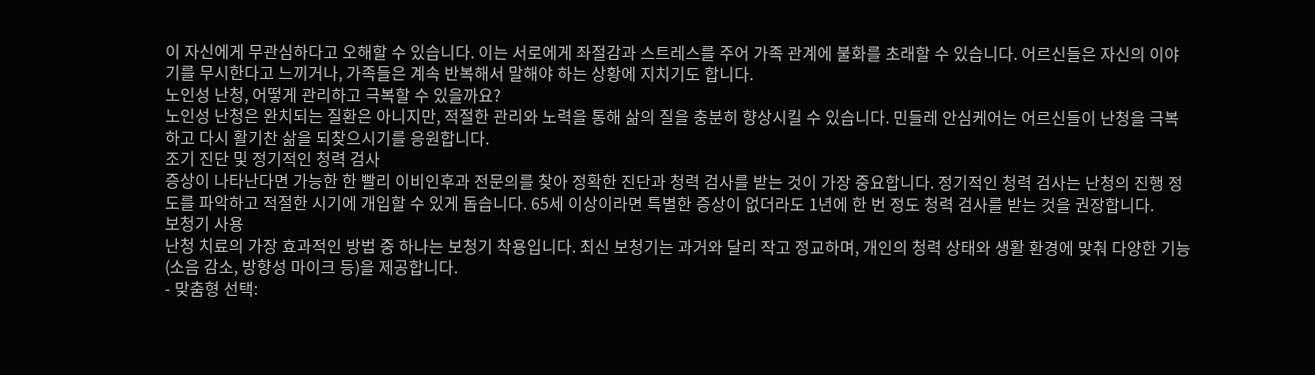이 자신에게 무관심하다고 오해할 수 있습니다. 이는 서로에게 좌절감과 스트레스를 주어 가족 관계에 불화를 초래할 수 있습니다. 어르신들은 자신의 이야기를 무시한다고 느끼거나, 가족들은 계속 반복해서 말해야 하는 상황에 지치기도 합니다.
노인성 난청, 어떻게 관리하고 극복할 수 있을까요?
노인성 난청은 완치되는 질환은 아니지만, 적절한 관리와 노력을 통해 삶의 질을 충분히 향상시킬 수 있습니다. 민들레 안심케어는 어르신들이 난청을 극복하고 다시 활기찬 삶을 되찾으시기를 응원합니다.
조기 진단 및 정기적인 청력 검사
증상이 나타난다면 가능한 한 빨리 이비인후과 전문의를 찾아 정확한 진단과 청력 검사를 받는 것이 가장 중요합니다. 정기적인 청력 검사는 난청의 진행 정도를 파악하고 적절한 시기에 개입할 수 있게 돕습니다. 65세 이상이라면 특별한 증상이 없더라도 1년에 한 번 정도 청력 검사를 받는 것을 권장합니다.
보청기 사용
난청 치료의 가장 효과적인 방법 중 하나는 보청기 착용입니다. 최신 보청기는 과거와 달리 작고 정교하며, 개인의 청력 상태와 생활 환경에 맞춰 다양한 기능(소음 감소, 방향성 마이크 등)을 제공합니다.
- 맞춤형 선택: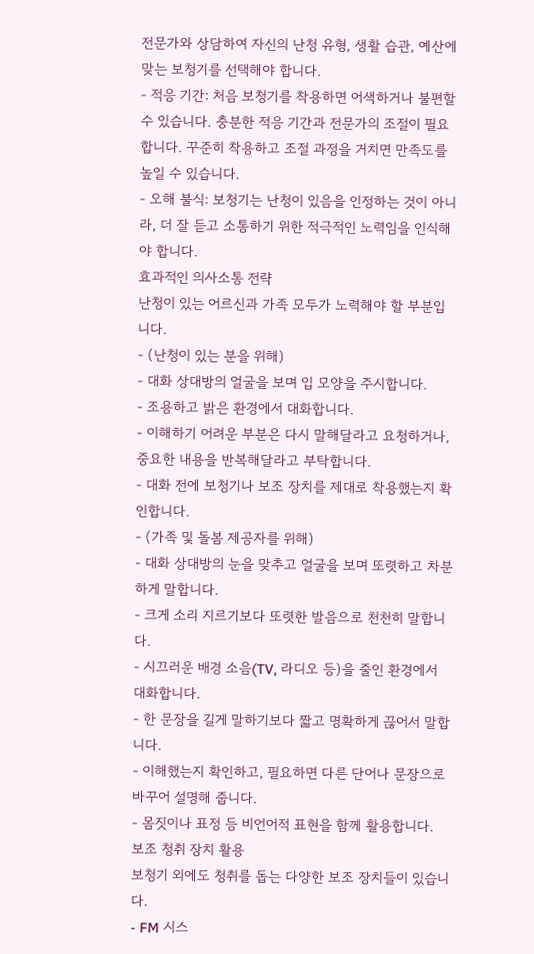전문가와 상담하여 자신의 난청 유형, 생활 습관, 예산에 맞는 보청기를 선택해야 합니다.
- 적응 기간: 처음 보청기를 착용하면 어색하거나 불편할 수 있습니다. 충분한 적응 기간과 전문가의 조절이 필요합니다. 꾸준히 착용하고 조절 과정을 거치면 만족도를 높일 수 있습니다.
- 오해 불식: 보청기는 난청이 있음을 인정하는 것이 아니라, 더 잘 듣고 소통하기 위한 적극적인 노력임을 인식해야 합니다.
효과적인 의사소통 전략
난청이 있는 어르신과 가족 모두가 노력해야 할 부분입니다.
- (난청이 있는 분을 위해)
- 대화 상대방의 얼굴을 보며 입 모양을 주시합니다.
- 조용하고 밝은 환경에서 대화합니다.
- 이해하기 어려운 부분은 다시 말해달라고 요청하거나, 중요한 내용을 반복해달라고 부탁합니다.
- 대화 전에 보청기나 보조 장치를 제대로 착용했는지 확인합니다.
- (가족 및 돌봄 제공자를 위해)
- 대화 상대방의 눈을 맞추고 얼굴을 보며 또렷하고 차분하게 말합니다.
- 크게 소리 지르기보다 또렷한 발음으로 천천히 말합니다.
- 시끄러운 배경 소음(TV, 라디오 등)을 줄인 환경에서 대화합니다.
- 한 문장을 길게 말하기보다 짧고 명확하게 끊어서 말합니다.
- 이해했는지 확인하고, 필요하면 다른 단어나 문장으로 바꾸어 설명해 줍니다.
- 몸짓이나 표정 등 비언어적 표현을 함께 활용합니다.
보조 청취 장치 활용
보청기 외에도 청취를 돕는 다양한 보조 장치들이 있습니다.
- FM 시스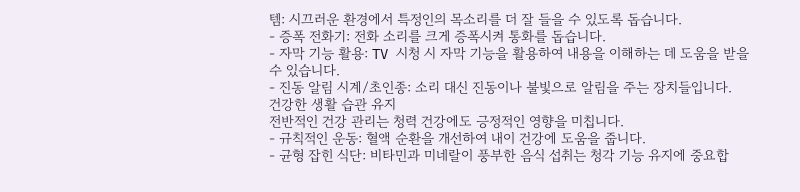템: 시끄러운 환경에서 특정인의 목소리를 더 잘 들을 수 있도록 돕습니다.
- 증폭 전화기: 전화 소리를 크게 증폭시켜 통화를 돕습니다.
- 자막 기능 활용: TV 시청 시 자막 기능을 활용하여 내용을 이해하는 데 도움을 받을 수 있습니다.
- 진동 알림 시계/초인종: 소리 대신 진동이나 불빛으로 알림을 주는 장치들입니다.
건강한 생활 습관 유지
전반적인 건강 관리는 청력 건강에도 긍정적인 영향을 미칩니다.
- 규칙적인 운동: 혈액 순환을 개선하여 내이 건강에 도움을 줍니다.
- 균형 잡힌 식단: 비타민과 미네랄이 풍부한 음식 섭취는 청각 기능 유지에 중요합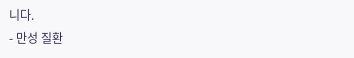니다.
- 만성 질환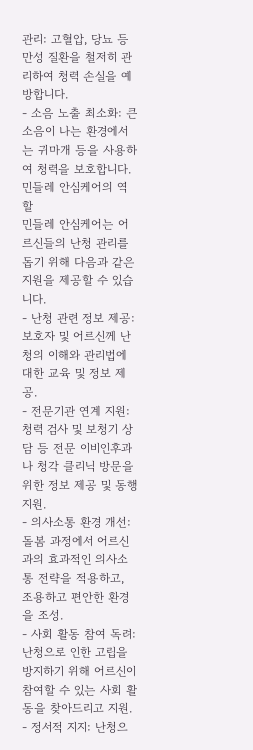관리: 고혈압, 당뇨 등 만성 질환을 철저히 관리하여 청력 손실을 예방합니다.
- 소음 노출 최소화: 큰 소음이 나는 환경에서는 귀마개 등을 사용하여 청력을 보호합니다.
민들레 안심케어의 역할
민들레 안심케어는 어르신들의 난청 관리를 돕기 위해 다음과 같은 지원을 제공할 수 있습니다.
- 난청 관련 정보 제공: 보호자 및 어르신께 난청의 이해와 관리법에 대한 교육 및 정보 제공.
- 전문기관 연계 지원: 청력 검사 및 보청기 상담 등 전문 이비인후과나 청각 클리닉 방문을 위한 정보 제공 및 동행 지원.
- 의사소통 환경 개선: 돌봄 과정에서 어르신과의 효과적인 의사소통 전략을 적용하고, 조용하고 편안한 환경을 조성.
- 사회 활동 참여 독려: 난청으로 인한 고립을 방지하기 위해 어르신이 참여할 수 있는 사회 활동을 찾아드리고 지원.
- 정서적 지지: 난청으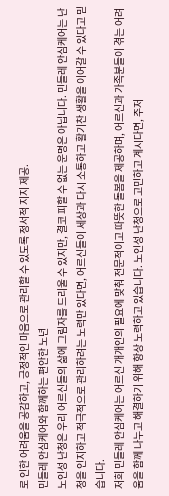로 인한 어려움을 공감하고, 긍정적인 마음으로 관리할 수 있도록 정서적 지지 제공.
민들레 안심케어와 함께하는 편안한 노년
노인성 난청은 우리 어르신들의 삶에 그림자를 드리울 수 있지만, 결코 피할 수 없는 운명은 아닙니다. 민들레 안심케어는 난청을 인지하고 적극적으로 관리하려는 노력만 있다면, 어르신들이 세상과 다시 소통하고 활기찬 생활을 이어갈 수 있다고 믿습니다.
저희 민들레 안심케어는 어르신 개개인의 필요에 맞춰 전문적이고 따뜻한 돌봄을 제공하며, 어르신과 가족분들이 겪는 어려움을 함께 나누고 해결하기 위해 항상 노력하고 있습니다. 노인성 난청으로 고민하고 계시다면, 주저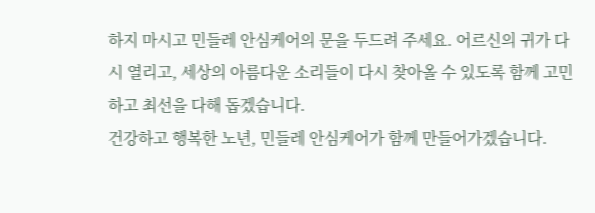하지 마시고 민들레 안심케어의 문을 두드려 주세요. 어르신의 귀가 다시 열리고, 세상의 아름다운 소리들이 다시 찾아올 수 있도록 함께 고민하고 최선을 다해 돕겠습니다.
건강하고 행복한 노년, 민들레 안심케어가 함께 만들어가겠습니다.